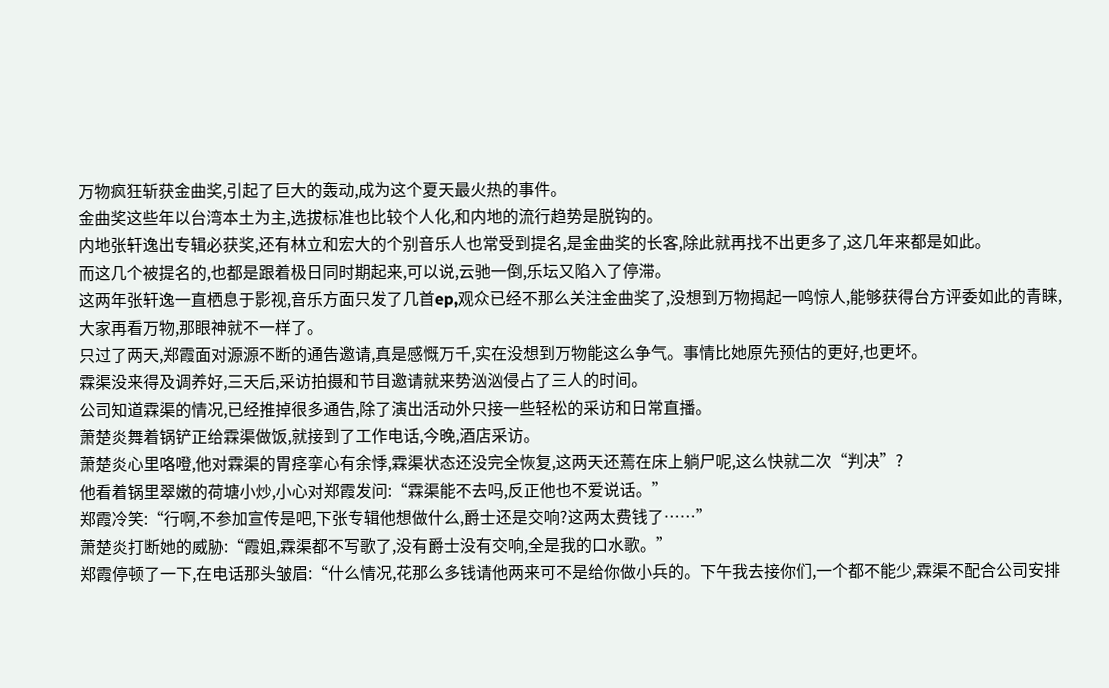万物疯狂斩获金曲奖,引起了巨大的轰动,成为这个夏天最火热的事件。
金曲奖这些年以台湾本土为主,选拔标准也比较个人化,和内地的流行趋势是脱钩的。
内地张轩逸出专辑必获奖,还有林立和宏大的个别音乐人也常受到提名,是金曲奖的长客,除此就再找不出更多了,这几年来都是如此。
而这几个被提名的,也都是跟着极日同时期起来,可以说,云驰一倒,乐坛又陷入了停滞。
这两年张轩逸一直栖息于影视,音乐方面只发了几首ep,观众已经不那么关注金曲奖了,没想到万物揭起一鸣惊人,能够获得台方评委如此的青睐,大家再看万物,那眼神就不一样了。
只过了两天,郑霞面对源源不断的通告邀请,真是感慨万千,实在没想到万物能这么争气。事情比她原先预估的更好,也更坏。
霖渠没来得及调养好,三天后,采访拍摄和节目邀请就来势汹汹侵占了三人的时间。
公司知道霖渠的情况,已经推掉很多通告,除了演出活动外只接一些轻松的采访和日常直播。
萧楚炎舞着锅铲正给霖渠做饭,就接到了工作电话,今晚,酒店采访。
萧楚炎心里咯噔,他对霖渠的胃痉挛心有余悸,霖渠状态还没完全恢复,这两天还蔫在床上躺尸呢,这么快就二次“判决”?
他看着锅里翠嫩的荷塘小炒,小心对郑霞发问:“霖渠能不去吗,反正他也不爱说话。”
郑霞冷笑:“行啊,不参加宣传是吧,下张专辑他想做什么,爵士还是交响?这两太费钱了……”
萧楚炎打断她的威胁:“霞姐,霖渠都不写歌了,没有爵士没有交响,全是我的口水歌。”
郑霞停顿了一下,在电话那头皱眉:“什么情况,花那么多钱请他两来可不是给你做小兵的。下午我去接你们,一个都不能少,霖渠不配合公司安排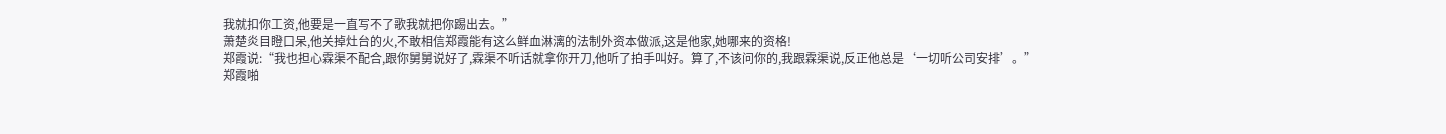我就扣你工资,他要是一直写不了歌我就把你踢出去。”
萧楚炎目瞪口呆,他关掉灶台的火,不敢相信郑霞能有这么鲜血淋漓的法制外资本做派,这是他家,她哪来的资格!
郑霞说:“我也担心霖渠不配合,跟你舅舅说好了,霖渠不听话就拿你开刀,他听了拍手叫好。算了,不该问你的,我跟霖渠说,反正他总是‘一切听公司安排’。”
郑霞啪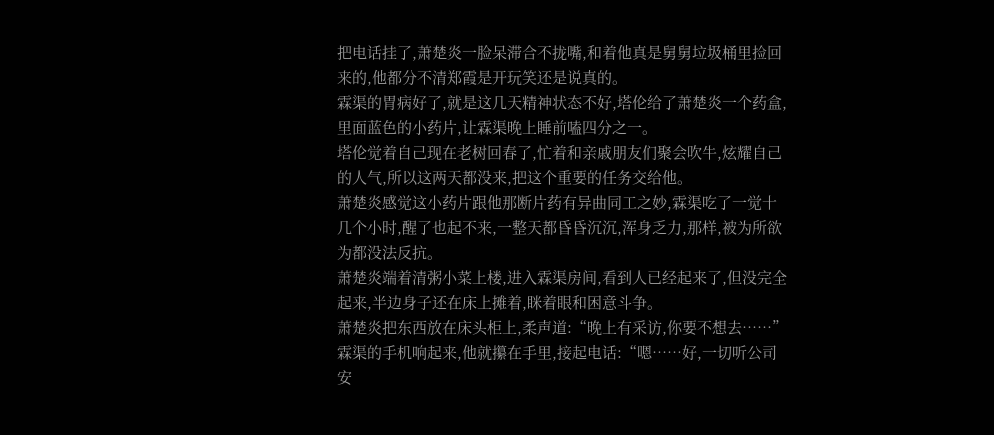把电话挂了,萧楚炎一脸呆滞合不拢嘴,和着他真是舅舅垃圾桶里捡回来的,他都分不清郑霞是开玩笑还是说真的。
霖渠的胃病好了,就是这几天精神状态不好,塔伦给了萧楚炎一个药盒,里面蓝色的小药片,让霖渠晚上睡前嗑四分之一。
塔伦觉着自己现在老树回春了,忙着和亲戚朋友们聚会吹牛,炫耀自己的人气,所以这两天都没来,把这个重要的任务交给他。
萧楚炎感觉这小药片跟他那断片药有异曲同工之妙,霖渠吃了一觉十几个小时,醒了也起不来,一整天都昏昏沉沉,浑身乏力,那样,被为所欲为都没法反抗。
萧楚炎端着清粥小菜上楼,进入霖渠房间,看到人已经起来了,但没完全起来,半边身子还在床上摊着,眯着眼和困意斗争。
萧楚炎把东西放在床头柜上,柔声道:“晚上有采访,你要不想去……”
霖渠的手机响起来,他就攥在手里,接起电话:“嗯……好,一切听公司安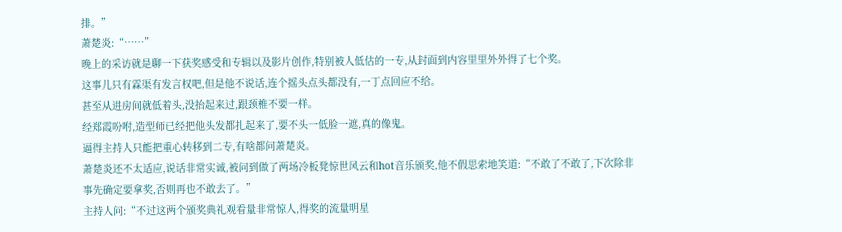排。”
萧楚炎:“……”
晚上的采访就是聊一下获奖感受和专辑以及影片创作,特别被人低估的一专,从封面到内容里里外外得了七个奖。
这事儿只有霖渠有发言权吧,但是他不说话,连个摇头点头都没有,一丁点回应不给。
甚至从进房间就低着头,没抬起来过,跟颈椎不要一样。
经郑霞吩咐,造型师已经把他头发都扎起来了,要不头一低脸一遮,真的像鬼。
逼得主持人只能把重心转移到二专,有啥都问萧楚炎。
萧楚炎还不太适应,说话非常实诚,被问到做了两场冷板凳惊世风云和hot音乐颁奖,他不假思索地笑道:“不敢了不敢了,下次除非事先确定要拿奖,否则再也不敢去了。”
主持人问:“不过这两个颁奖典礼观看量非常惊人,得奖的流量明星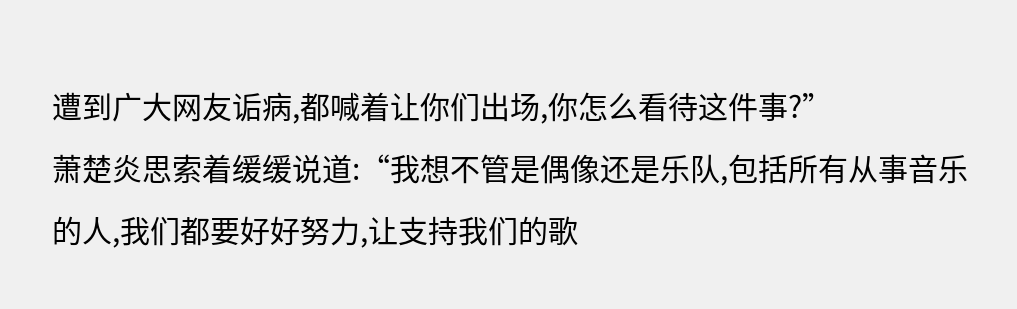遭到广大网友诟病,都喊着让你们出场,你怎么看待这件事?”
萧楚炎思索着缓缓说道:“我想不管是偶像还是乐队,包括所有从事音乐的人,我们都要好好努力,让支持我们的歌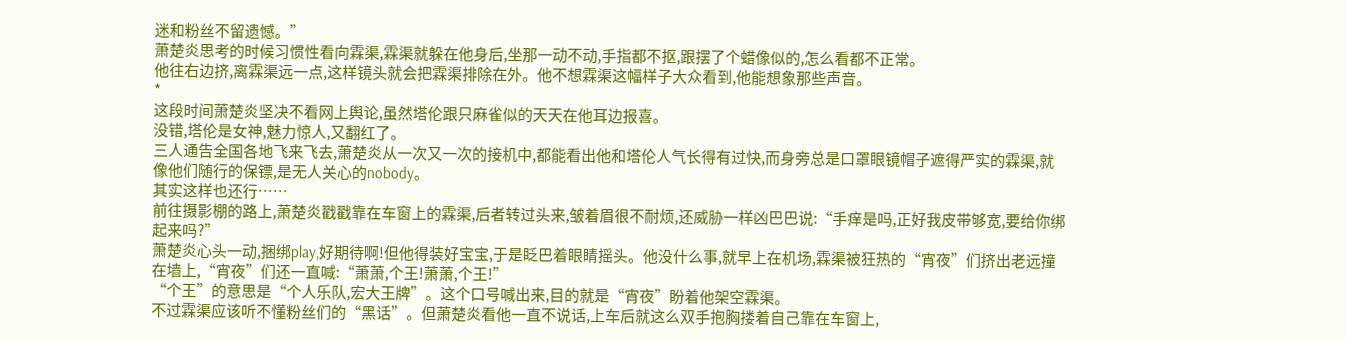迷和粉丝不留遗憾。”
萧楚炎思考的时候习惯性看向霖渠,霖渠就躲在他身后,坐那一动不动,手指都不抠,跟摆了个蜡像似的,怎么看都不正常。
他往右边挤,离霖渠远一点,这样镜头就会把霖渠排除在外。他不想霖渠这幅样子大众看到,他能想象那些声音。
*
这段时间萧楚炎坚决不看网上舆论,虽然塔伦跟只麻雀似的天天在他耳边报喜。
没错,塔伦是女神,魅力惊人,又翻红了。
三人通告全国各地飞来飞去,萧楚炎从一次又一次的接机中,都能看出他和塔伦人气长得有过快,而身旁总是口罩眼镜帽子遮得严实的霖渠,就像他们随行的保镖,是无人关心的nobody。
其实这样也还行……
前往摄影棚的路上,萧楚炎戳戳靠在车窗上的霖渠,后者转过头来,皱着眉很不耐烦,还威胁一样凶巴巴说:“手痒是吗,正好我皮带够宽,要给你绑起来吗?”
萧楚炎心头一动,捆绑play,好期待啊!但他得装好宝宝,于是眨巴着眼睛摇头。他没什么事,就早上在机场,霖渠被狂热的“宵夜”们挤出老远撞在墙上,“宵夜”们还一直喊:“萧萧,个王!萧萧,个王!”
“个王”的意思是“个人乐队,宏大王牌”。这个口号喊出来,目的就是“宵夜”盼着他架空霖渠。
不过霖渠应该听不懂粉丝们的“黑话”。但萧楚炎看他一直不说话,上车后就这么双手抱胸搂着自己靠在车窗上,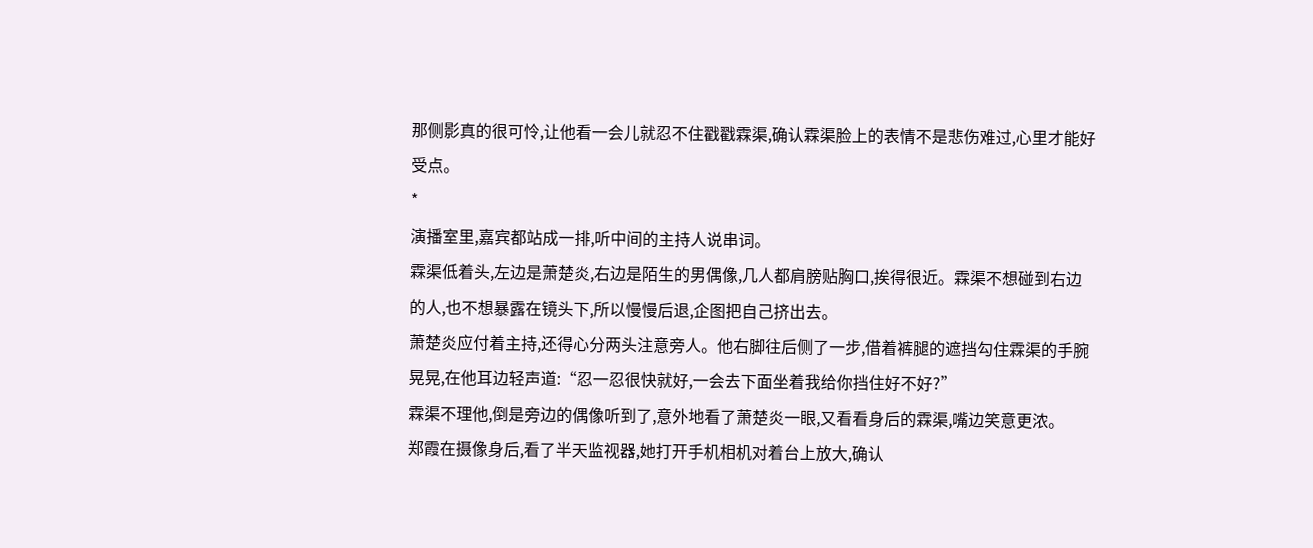那侧影真的很可怜,让他看一会儿就忍不住戳戳霖渠,确认霖渠脸上的表情不是悲伤难过,心里才能好受点。
*
演播室里,嘉宾都站成一排,听中间的主持人说串词。
霖渠低着头,左边是萧楚炎,右边是陌生的男偶像,几人都肩膀贴胸口,挨得很近。霖渠不想碰到右边的人,也不想暴露在镜头下,所以慢慢后退,企图把自己挤出去。
萧楚炎应付着主持,还得心分两头注意旁人。他右脚往后侧了一步,借着裤腿的遮挡勾住霖渠的手腕晃晃,在他耳边轻声道:“忍一忍很快就好,一会去下面坐着我给你挡住好不好?”
霖渠不理他,倒是旁边的偶像听到了,意外地看了萧楚炎一眼,又看看身后的霖渠,嘴边笑意更浓。
郑霞在摄像身后,看了半天监视器,她打开手机相机对着台上放大,确认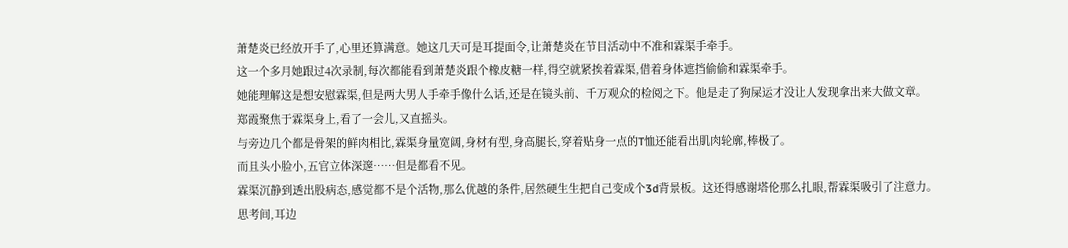萧楚炎已经放开手了,心里还算满意。她这几天可是耳提面令,让萧楚炎在节目活动中不准和霖渠手牵手。
这一个多月她跟过4次录制,每次都能看到萧楚炎跟个橡皮糖一样,得空就紧挨着霖渠,借着身体遮挡偷偷和霖渠牵手。
她能理解这是想安慰霖渠,但是两大男人手牵手像什么话,还是在镜头前、千万观众的检阅之下。他是走了狗屎运才没让人发现拿出来大做文章。
郑霞聚焦于霖渠身上,看了一会儿,又直摇头。
与旁边几个都是骨架的鲜肉相比,霖渠身量宽阔,身材有型,身高腿长,穿着贴身一点的T恤还能看出肌肉轮廓,棒极了。
而且头小脸小,五官立体深邃……但是都看不见。
霖渠沉静到透出股病态,感觉都不是个活物,那么优越的条件,居然硬生生把自己变成个3d背景板。这还得感谢塔伦那么扎眼,帮霖渠吸引了注意力。
思考间,耳边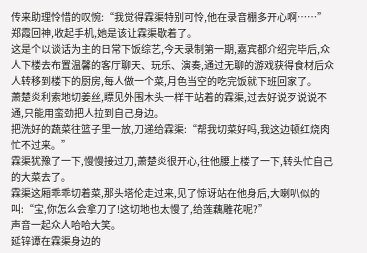传来助理怜惜的叹惋:“我觉得霖渠特别可怜,他在录音棚多开心啊……”
郑霞回神,收起手机,她是该让霖渠歇着了。
这是个以谈话为主的日常下饭综艺,今天录制第一期,嘉宾都介绍完毕后,众人下楼去布置温馨的客厅聊天、玩乐、演奏,通过无聊的游戏获得食材后众人转移到楼下的厨房,每人做一个菜,月色当空的吃完饭就下班回家了。
萧楚炎利索地切姜丝,瞟见外围木头一样干站着的霖渠,过去好说歹说说不通,只能用蛮劲把人拉到自己身边。
把洗好的蔬菜往篮子里一放,刀递给霖渠:“帮我切菜好吗,我这边顿红烧肉忙不过来。”
霖渠犹豫了一下,慢慢接过刀,萧楚炎很开心,往他腰上楼了一下,转头忙自己的大菜去了。
霖渠这厢乖乖切着菜,那头塔伦走过来,见了惊讶站在他身后,大喇叭似的叫:“宝,你怎么会拿刀了!这切地也太慢了,给莲藕雕花呢?”
声音一起众人哈哈大笑。
延锌谭在霖渠身边的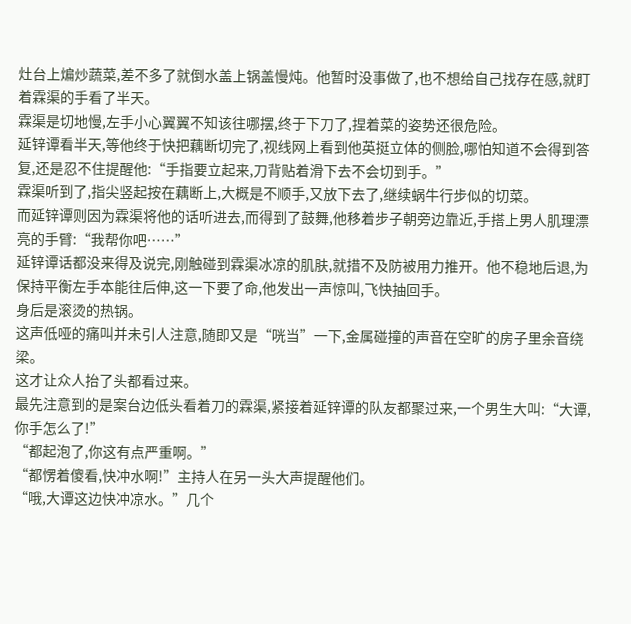灶台上煸炒蔬菜,差不多了就倒水盖上锅盖慢炖。他暂时没事做了,也不想给自己找存在感,就盯着霖渠的手看了半天。
霖渠是切地慢,左手小心翼翼不知该往哪摆,终于下刀了,捏着菜的姿势还很危险。
延锌谭看半天,等他终于快把藕断切完了,视线网上看到他英挺立体的侧脸,哪怕知道不会得到答复,还是忍不住提醒他:“手指要立起来,刀背贴着滑下去不会切到手。”
霖渠听到了,指尖竖起按在藕断上,大概是不顺手,又放下去了,继续蜗牛行步似的切菜。
而延锌谭则因为霖渠将他的话听进去,而得到了鼓舞,他移着步子朝旁边靠近,手搭上男人肌理漂亮的手臂:“我帮你吧……”
延锌谭话都没来得及说完,刚触碰到霖渠冰凉的肌肤,就措不及防被用力推开。他不稳地后退,为保持平衡左手本能往后伸,这一下要了命,他发出一声惊叫,飞快抽回手。
身后是滚烫的热锅。
这声低哑的痛叫并未引人注意,随即又是“咣当”一下,金属碰撞的声音在空旷的房子里余音绕梁。
这才让众人抬了头都看过来。
最先注意到的是案台边低头看着刀的霖渠,紧接着延锌谭的队友都聚过来,一个男生大叫:“大谭,你手怎么了!”
“都起泡了,你这有点严重啊。”
“都愣着傻看,快冲水啊!”主持人在另一头大声提醒他们。
“哦,大谭这边快冲凉水。”几个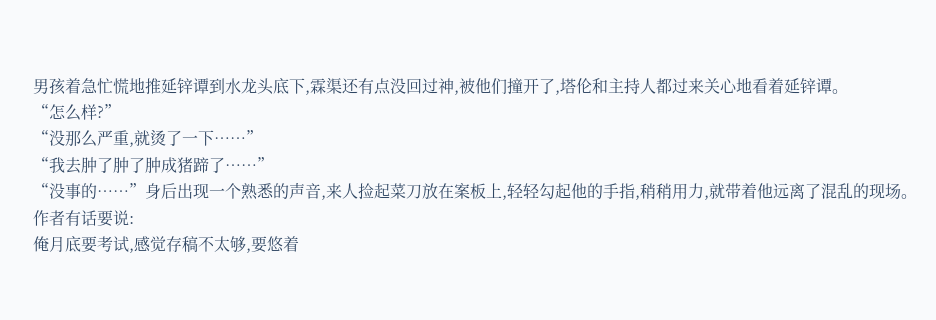男孩着急忙慌地推延锌谭到水龙头底下,霖渠还有点没回过神,被他们撞开了,塔伦和主持人都过来关心地看着延锌谭。
“怎么样?”
“没那么严重,就烫了一下……”
“我去肿了肿了肿成猪蹄了……”
“没事的……”身后出现一个熟悉的声音,来人捡起菜刀放在案板上,轻轻勾起他的手指,稍稍用力,就带着他远离了混乱的现场。
作者有话要说:
俺月底要考试,感觉存稿不太够,要悠着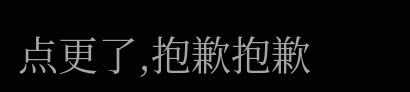点更了,抱歉抱歉